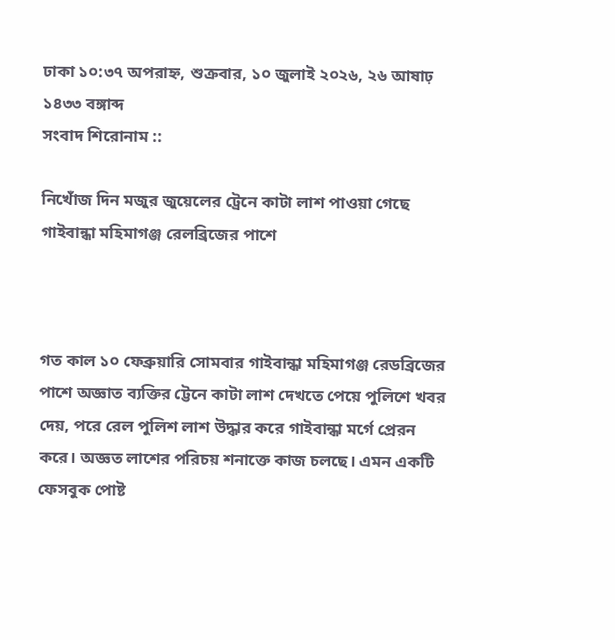ঢাকা ১০:৩৭ অপরাহ্ন, শুক্রবার, ১০ জুলাই ২০২৬, ২৬ আষাঢ় ১৪৩৩ বঙ্গাব্দ
সংবাদ শিরোনাম ::

নিখোঁজ দিন মজুর জুয়েলের ট্রেনে কাটা লাশ পাওয়া গেছে গাইবান্ধা মহিমাগঞ্জ রেলব্রিজের পাশে



গত কাল ১০ ফেব্রুয়ারি সোমবার গাইবান্ধা মহিমাগঞ্জ রেডব্রিজের পাশে অজ্ঞাত ব্যক্তির ট্টেনে কাটা লাশ দেখতে পেয়ে পুলিশে খবর দেয়, পরে রেল পুলিশ লাশ উদ্ধার করে গাইবান্ধা মর্গে প্রেরন করে। অজ্ঞত লাশের পরিচয় শনাক্তে কাজ চলছে। এমন একটি ফেসবুক পোষ্ট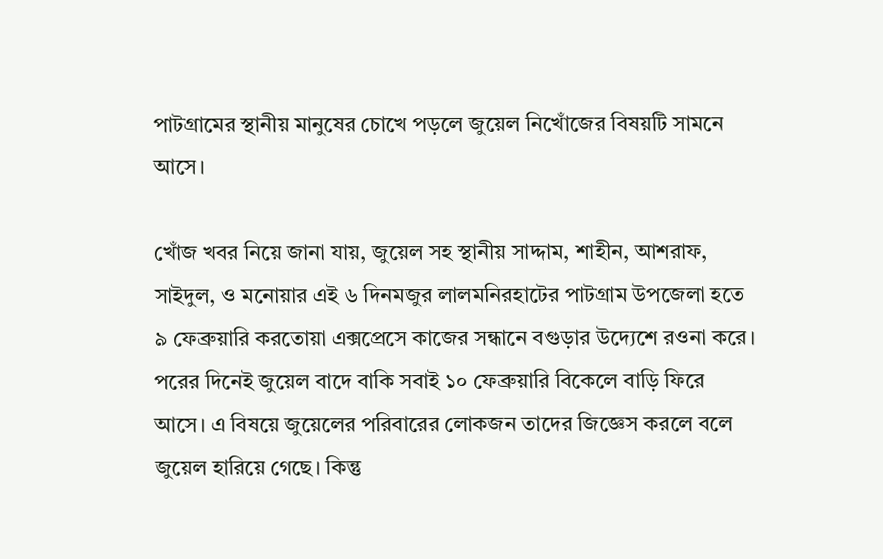পাটগ্রামের স্থানীয় মানুষের চোখে পড়লে জুয়েল নিখোঁজের বিষয়টি সামনে আসে।

খোঁজ খবর নিয়ে জানা যায়, জুয়েল সহ স্থানীয় সাদ্দাম, শাহীন, আশরাফ, সাইদুল, ও মনোয়ার এই ৬ দিনমজুর লালমনিরহাটের পাটগ্রাম উপজেলা হতে ৯ ফেব্রুয়ারি করতোয়া এক্সপ্রেসে কাজের সন্ধানে বগুড়ার উদ্যেশে রওনা করে। পরের দিনেই জুয়েল বাদে বাকি সবাই ১০ ফেব্রুয়ারি বিকেলে বাড়ি ফিরে আসে। এ বিষয়ে জুয়েলের পরিবারের লোকজন তাদের জিজ্ঞেস করলে বলে জুয়েল হারিয়ে গেছে। কিন্তু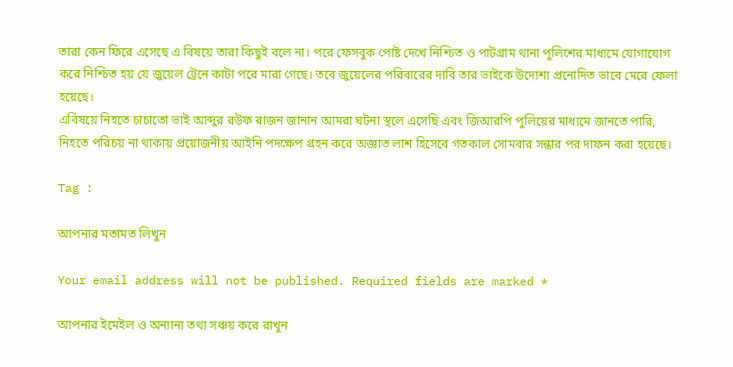তারা কেন ফিরে এসেছে এ বিষয়ে তারা কিছুই বলে না। পরে ফেসবুক পোষ্ট দেখে নিশ্চিত ও পাটগ্রাম থানা পুলিশের মাধ্যমে যোগাযোগ করে নিশ্চিত হয় যে জুয়েল ট্রেনে কাটা পরে মারা গেছে। তবে জুয়েলের পরিবারের দাবি তার ভাইকে উদ্যেশ্য প্রনোদিত ভাবে মেরে ফেলা হয়েছে।
এবিষয়ে নিহতে চাচাতো ভাই আব্দুর রউফ রাজন জানান আমরা ঘটনা স্থলে এসেছি এবং জিআরপি পুলিয়ের মাধ্যমে জানতে পারি, নিহতে পরিচয় না থাকায় প্রয়োজনীয় আইনি পদক্ষেপ গ্রহন করে অজ্ঞাত লাশ হিসেবে গতকাল সোমবার সন্ধার পর দাফন করা হয়েছে।

Tag :

আপনার মতামত লিখুন

Your email address will not be published. Required fields are marked *

আপনার ইমেইল ও অন্যান্য তথ্য সঞ্চয় করে রাখুন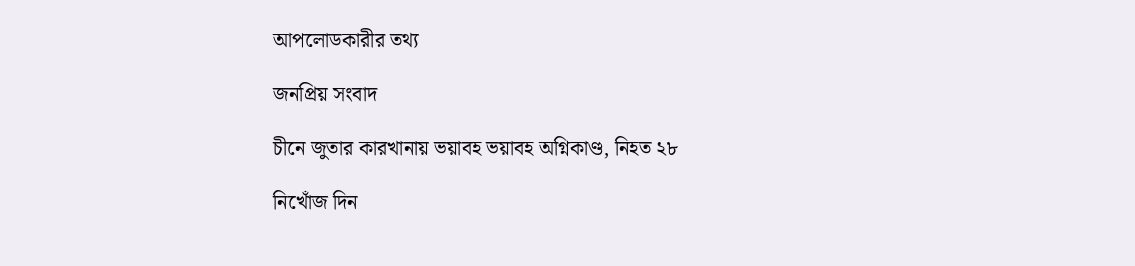আপলোডকারীর তথ্য

জনপ্রিয় সংবাদ

চীনে জুতার কারখানায় ভয়াবহ ভয়াবহ অগ্নিকাণ্ড, নিহত ২৮

নিখোঁজ দিন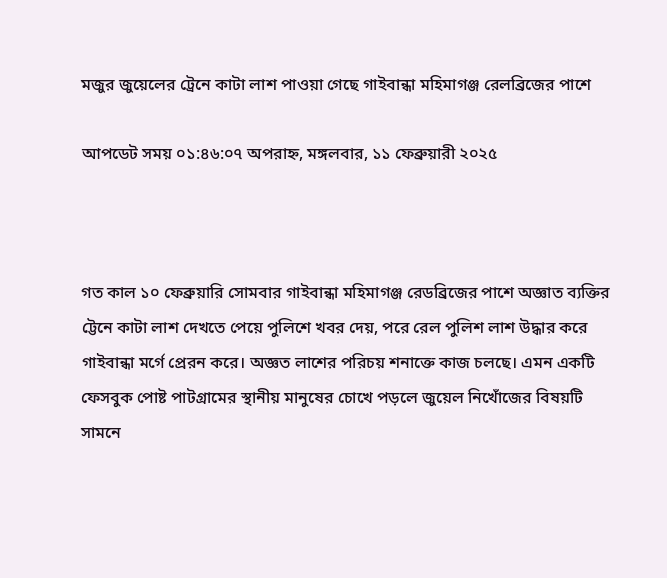মজুর জুয়েলের ট্রেনে কাটা লাশ পাওয়া গেছে গাইবান্ধা মহিমাগঞ্জ রেলব্রিজের পাশে

আপডেট সময় ০১:৪৬:০৭ অপরাহ্ন, মঙ্গলবার, ১১ ফেব্রুয়ারী ২০২৫



গত কাল ১০ ফেব্রুয়ারি সোমবার গাইবান্ধা মহিমাগঞ্জ রেডব্রিজের পাশে অজ্ঞাত ব্যক্তির ট্টেনে কাটা লাশ দেখতে পেয়ে পুলিশে খবর দেয়, পরে রেল পুলিশ লাশ উদ্ধার করে গাইবান্ধা মর্গে প্রেরন করে। অজ্ঞত লাশের পরিচয় শনাক্তে কাজ চলছে। এমন একটি ফেসবুক পোষ্ট পাটগ্রামের স্থানীয় মানুষের চোখে পড়লে জুয়েল নিখোঁজের বিষয়টি সামনে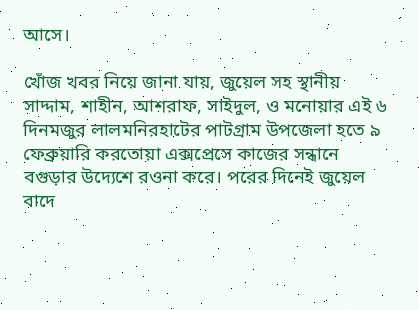আসে।

খোঁজ খবর নিয়ে জানা যায়, জুয়েল সহ স্থানীয় সাদ্দাম, শাহীন, আশরাফ, সাইদুল, ও মনোয়ার এই ৬ দিনমজুর লালমনিরহাটের পাটগ্রাম উপজেলা হতে ৯ ফেব্রুয়ারি করতোয়া এক্সপ্রেসে কাজের সন্ধানে বগুড়ার উদ্যেশে রওনা করে। পরের দিনেই জুয়েল বাদে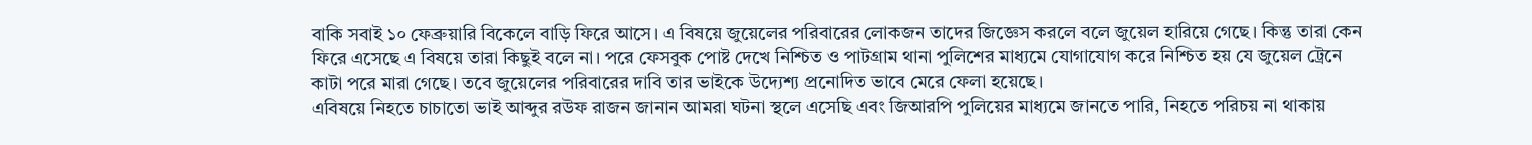বাকি সবাই ১০ ফেব্রুয়ারি বিকেলে বাড়ি ফিরে আসে। এ বিষয়ে জুয়েলের পরিবারের লোকজন তাদের জিজ্ঞেস করলে বলে জুয়েল হারিয়ে গেছে। কিন্তু তারা কেন ফিরে এসেছে এ বিষয়ে তারা কিছুই বলে না। পরে ফেসবুক পোষ্ট দেখে নিশ্চিত ও পাটগ্রাম থানা পুলিশের মাধ্যমে যোগাযোগ করে নিশ্চিত হয় যে জুয়েল ট্রেনে কাটা পরে মারা গেছে। তবে জুয়েলের পরিবারের দাবি তার ভাইকে উদ্যেশ্য প্রনোদিত ভাবে মেরে ফেলা হয়েছে।
এবিষয়ে নিহতে চাচাতো ভাই আব্দুর রউফ রাজন জানান আমরা ঘটনা স্থলে এসেছি এবং জিআরপি পুলিয়ের মাধ্যমে জানতে পারি, নিহতে পরিচয় না থাকায়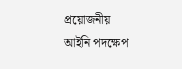প্রয়োজনীয় আইনি পদক্ষেপ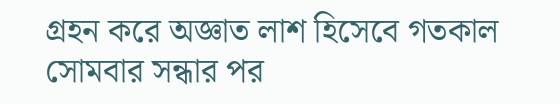গ্রহন করে অজ্ঞাত লাশ হিসেবে গতকাল সোমবার সন্ধার পর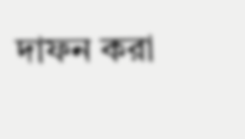দাফন করা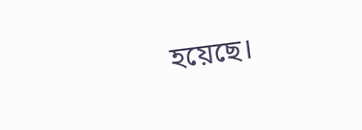হয়েছে।